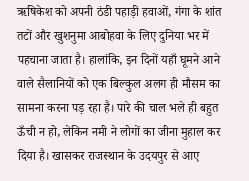ऋषिकेश को अपनी ठंडी पहाड़ी हवाओं, गंगा के शांत तटों और खुशनुमा आबोहवा के लिए दुनिया भर में पहचाना जाता है। हालांकि, इन दिनों यहाँ घूमने आने वाले सैलानियों को एक बिल्कुल अलग ही मौसम का सामना करना पड़ रहा है। पारे की चाल भले ही बहुत ऊँची न हो, लेकिन नमी ने लोगों का जीना मुहाल कर दिया है। खासकर राजस्थान के उदयपुर से आए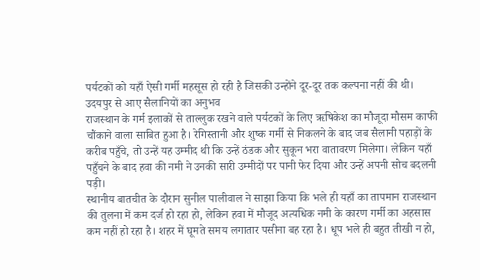पर्यटकों को यहाँ ऐसी गर्मी महसूस हो रही है जिसकी उन्होंने दूर-दूर तक कल्पना नहीं की थी।
उदयपुर से आए सैलानियों का अनुभव
राजस्थान के गर्म इलाकों से ताल्लुक रखने वाले पर्यटकों के लिए ऋषिकेश का मौजूदा मौसम काफी चौंकाने वाला साबित हुआ है। रेगिस्तानी और शुष्क गर्मी से निकलने के बाद जब सैलानी पहाड़ों के करीब पहुँचे, तो उन्हें यह उम्मीद थी कि उन्हें ठंडक और सुकून भरा वातावरण मिलेगा। लेकिन यहाँ पहुँचने के बाद हवा की नमी ने उनकी सारी उम्मीदों पर पानी फेर दिया और उन्हें अपनी सोच बदलनी पड़ी।
स्थानीय बातचीत के दौरान सुनील पालीवाल ने साझा किया कि भले ही यहाँ का तापमान राजस्थान की तुलना में कम दर्ज हो रहा हो, लेकिन हवा में मौजूद अत्यधिक नमी के कारण गर्मी का अहसास कम नहीं हो रहा है। शहर में घूमते समय लगातार पसीना बह रहा है। धूप भले ही बहुत तीखी न हो,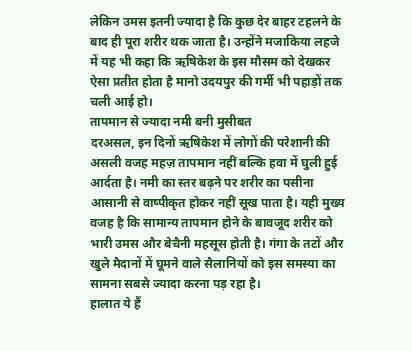लेकिन उमस इतनी ज्यादा है कि कुछ देर बाहर टहलने के बाद ही पूरा शरीर थक जाता है। उन्होंने मजाकिया लहजे में यह भी कहा कि ऋषिकेश के इस मौसम को देखकर ऐसा प्रतीत होता है मानो उदयपुर की गर्मी भी पहाड़ों तक चली आई हो।
तापमान से ज्यादा नमी बनी मुसीबत
दरअसल, इन दिनों ऋषिकेश में लोगों की परेशानी की असली वजह महज़ तापमान नहीं बल्कि हवा में घुली हुई आर्दता है। नमी का स्तर बढ़ने पर शरीर का पसीना आसानी से वाष्पीकृत होकर नहीं सूख पाता है। यही मुख्य वजह है कि सामान्य तापमान होने के बावजूद शरीर को भारी उमस और बेचैनी महसूस होती है। गंगा के तटों और खुले मैदानों में घूमने वाले सैलानियों को इस समस्या का सामना सबसे ज्यादा करना पड़ रहा है।
हालात ये हैं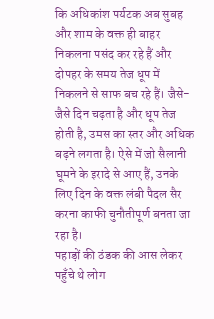कि अधिकांश पर्यटक अब सुबह और शाम के वक्त ही बाहर निकलना पसंद कर रहे हैं और दोपहर के समय तेज धूप में निकलने से साफ बच रहे हैं। जैसे-जैसे दिन चढ़ता है और धूप तेज होती है, उमस का स्तर और अधिक बढ़ने लगता है। ऐसे में जो सैलानी घूमने के इरादे से आए हैं, उनके लिए दिन के वक्त लंबी पैदल सैर करना काफी चुनौतीपूर्ण बनता जा रहा है।
पहाड़ों की ठंडक की आस लेकर पहुँचे थे लोग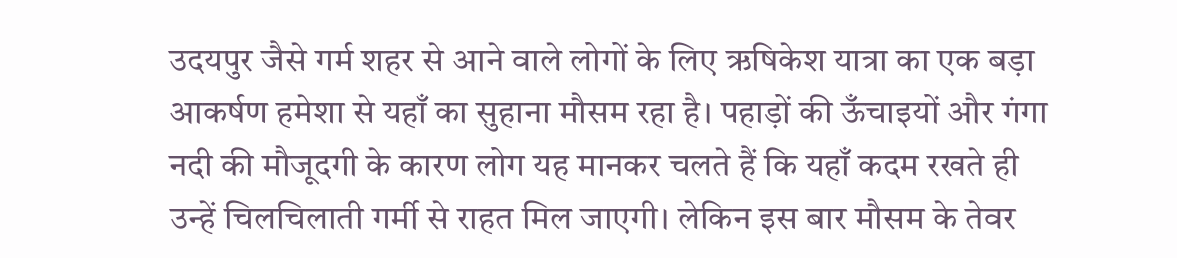उदयपुर जैसे गर्म शहर से आने वाले लोगों के लिए ऋषिकेश यात्रा का एक बड़ा आकर्षण हमेशा से यहाँ का सुहाना मौसम रहा है। पहाड़ों की ऊँचाइयों और गंगा नदी की मौजूदगी के कारण लोग यह मानकर चलते हैं कि यहाँ कदम रखते ही उन्हें चिलचिलाती गर्मी से राहत मिल जाएगी। लेकिन इस बार मौसम के तेवर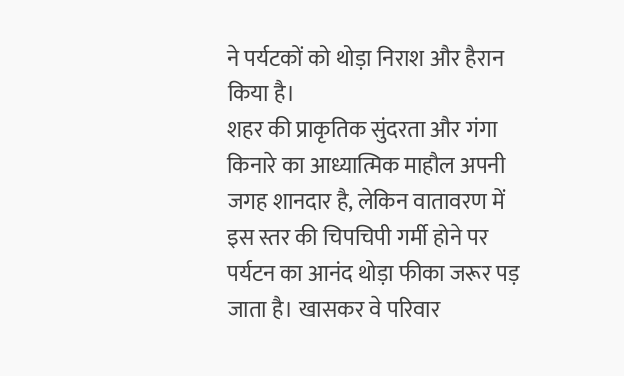ने पर्यटकों को थोड़ा निराश और हैरान किया है।
शहर की प्राकृतिक सुंदरता और गंगा किनारे का आध्यात्मिक माहौल अपनी जगह शानदार है, लेकिन वातावरण में इस स्तर की चिपचिपी गर्मी होने पर पर्यटन का आनंद थोड़ा फीका जरूर पड़ जाता है। खासकर वे परिवार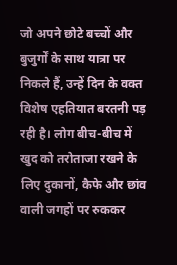जो अपने छोटे बच्चों और बुजुर्गों के साथ यात्रा पर निकले हैं, उन्हें दिन के वक्त विशेष एहतियात बरतनी पड़ रही है। लोग बीच-बीच में खुद को तरोताजा रखने के लिए दुकानों, कैफे और छांव वाली जगहों पर रुककर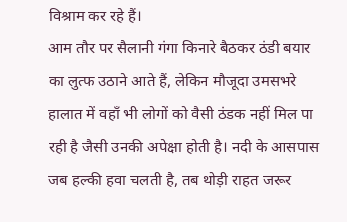विश्राम कर रहे हैं।
आम तौर पर सैलानी गंगा किनारे बैठकर ठंडी बयार का लुत्फ उठाने आते हैं, लेकिन मौजूदा उमसभरे हालात में वहाँ भी लोगों को वैसी ठंडक नहीं मिल पा रही है जैसी उनकी अपेक्षा होती है। नदी के आसपास जब हल्की हवा चलती है, तब थोड़ी राहत जरूर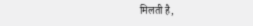मिलती है,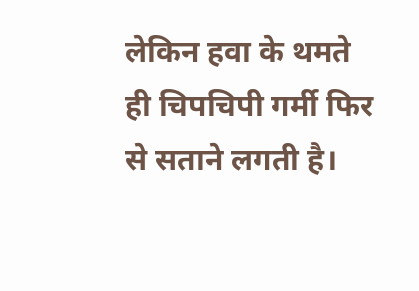लेकिन हवा के थमते ही चिपचिपी गर्मी फिर से सताने लगती है।